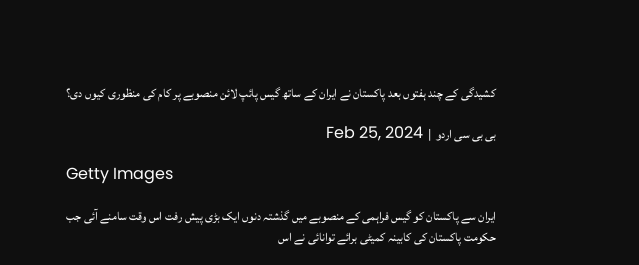کشیدگی کے چند ہفتوں بعد پاکستان نے ایران کے ساتھ گیس پائپ لائن منصوبے پر کام کی منظوری کیوں دی؟

بی بی سی اردو  |  Feb 25, 2024

Getty Images

ایران سے پاکستان کو گیس فراہمی کے منصوبے میں گذشتہ دنوں ایک بڑی پیش رفت اس وقت سامنے آئی جب حکومت پاکستان کی کابینہ کمیٹی برائے توانائی نے اس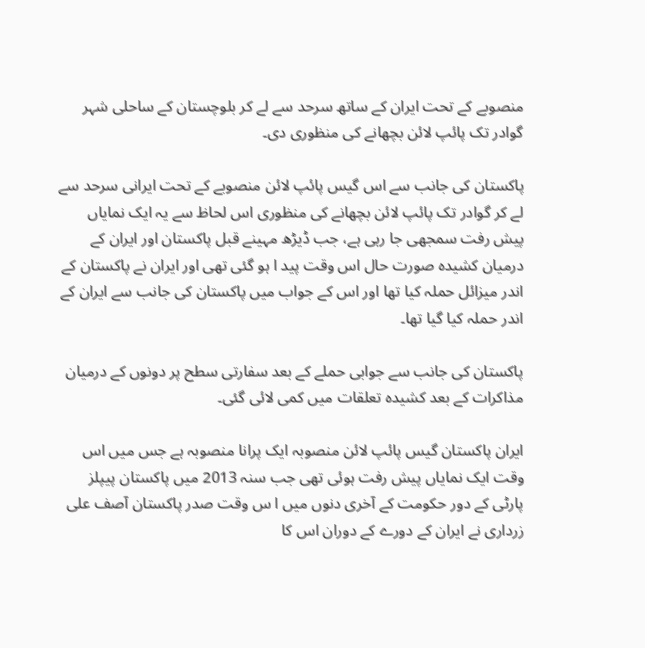منصوبے کے تحت ایران کے ساتھ سرحد سے لے کر بلوچستان کے ساحلی شہر گوادر تک پائپ لائن بچھانے کی منظوری دی۔

پاکستان کی جانب سے اس گیس پائپ لائن منصوبے کے تحت ایرانی سرحد سے لے کر گوادر تک پائپ لائن بچھانے کی منظوری اس لحاظ سے یہ ایک نمایاں پیش رفت سمجھی جا رہی ہے، جب ڈیڑھ مہینے قبل پاکستان اور ایران کے درمیان کشیدہ صورت حال اس وقت پید ا ہو گئی تھی اور ایران نے پاکستان کے اندر میزائل حملہ کیا تھا اور اس کے جواب میں پاکستان کی جانب سے ایران کے اندر حملہ کیا گیا تھا۔

پاکستان کی جانب سے جوابی حملے کے بعد سفارتی سطح پر دونوں کے درمیان مذاکرات کے بعد کشیدہ تعلقات میں کمی لائی گئی۔

ایران پاکستان گیس پائپ لائن منصوبہ ایک پرانا منصوبہ ہے جس میں اس وقت ایک نمایاں پیش رفت ہوئی تھی جب سنہ 2013 میں پاکستان پیپلز پارٹی کے دور حکومت کے آخری دنوں میں ا س وقت صدر پاکستان آصف علی زرداری نے ایران کے دورے کے دوران اس کا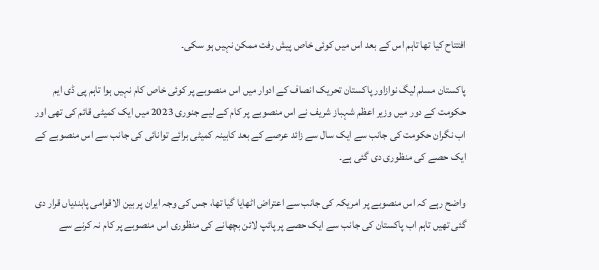افتتاح کیا تھا تاہم اس کے بعد اس میں کوئی خاص پیش رفت ممکن نہیں ہو سکی۔

پاکستان مسلم لیگ نوازاور پاکستان تحریک انصاف کے ادوار میں اس منصوبے پر کوئی خاص کام نہیں ہوا تاہم پی ڈی ایم حکومت کے دور میں وزیر اعظم شہباز شریف نے اس منصوبے پر کام کے لیے جنوری 2023 میں ایک کمیٹی قائم کی تھی اور اب نگران حکومت کی جانب سے ایک سال سے زائد عرصے کے بعد کابینہ کمیٹی برائے توانائی کی جانب سے اس منصوبے کے ایک حصے کی منظوری دی گئی ہے۔

واضح رہے کہ اس منصوبے پر امریکہ کی جانب سے اعتراض اٹھایا گیا تھا، جس کی وجہ ایران پر بین الاقوامی پابندیاں قرار دی گئی تھیں تاہم اب پاکستان کی جانب سے ایک حصے پر پائپ لائن بچھانے کی منظوری اس منصوبے پر کام نہ کرنے سے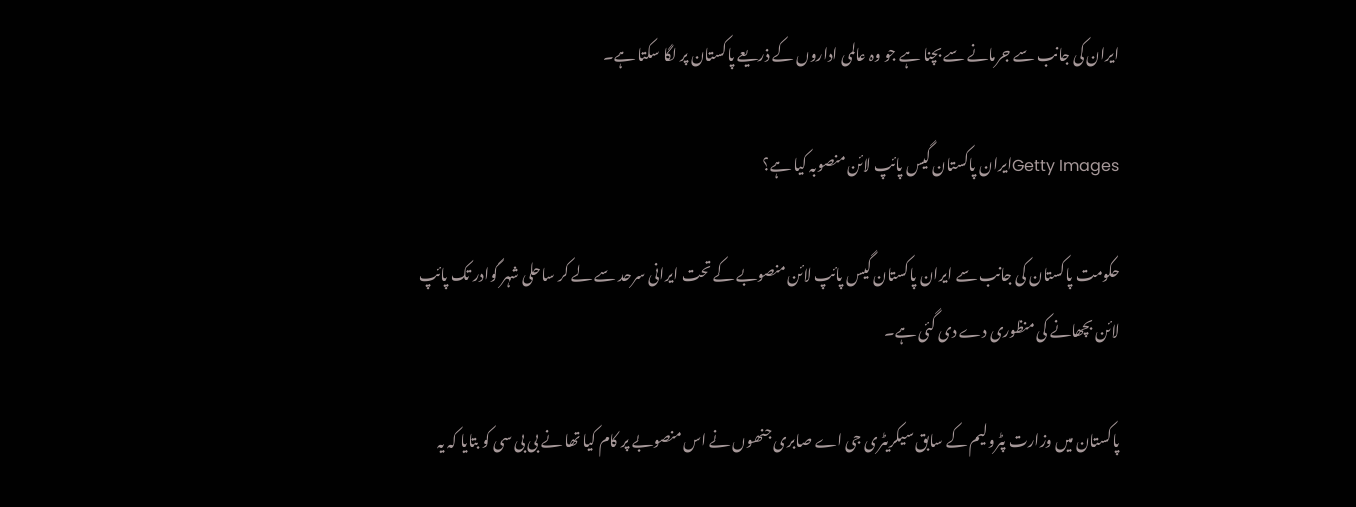ایران کی جانب سے جرمانے سے بچنا ہے جو وہ عالمی اداروں کے ذریعے پاکستان پر لگا سکتا ہے۔

Getty Imagesایران پاکستان گیس پائپ لائن منصوبہ کیا ہے؟

حکومت پاکستان کی جانب سے ایران پاکستان گیس پائپ لائن منصوبے کے تحت ایرانی سرحد سے لے کر ساحلی شہر گوادر تک پائپ لائن بچھانے کی منظوری دے دی گئی ہے۔

پاکستان میں وزارت پٹرولیم کے سابق سیکریٹری جی اے صابری جنھوں نے اس منصوبے پر کام کیا تھا نے بی بی سی کو بتایا کہ یہ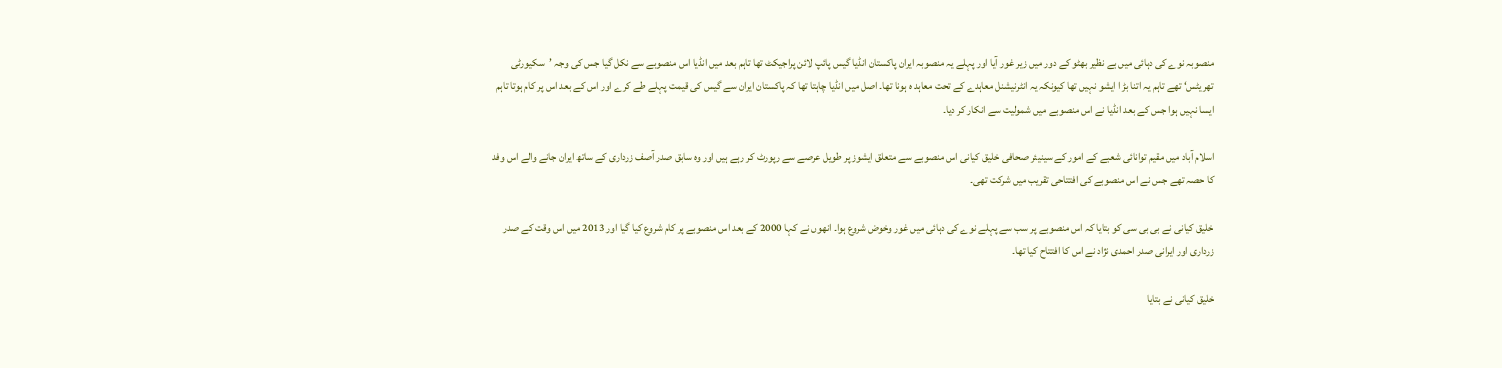منصوبہ نوے کی دہائی میں بے نظیر بھٹو کے دور میں زیر غور آیا اور پہلے یہ منصوبہ ایران پاکستان انڈیا گیس پائپ لائن پراجیکٹ تھا تاہم بعد میں انڈیا اس منصوبے سے نکل گیا جس کی وجہ ’سکیورٹی تھریٹس‘ تھے تاہم یہ اتنا بڑ ا ایشو نہیں تھا کیونکہ یہ انٹرنیشنل معاہدے کے تحت معاہد ہ ہونا تھا۔ اصل میں انڈیا چاہتا تھا کہ پاکستان ایران سے گیس کی قیمت پہلے طے کرے اور اس کے بعد اس پر کام ہوتا تاہم ایسا نہیں ہوا جس کے بعد انڈیا نے اس منصوبے میں شمولیت سے انکار کر دیا۔

اسلام آباد میں مقیم توانائی شعبے کے امور کے سینیئر صحافی خلیق کیانی اس منصوبے سے متعلق ایشوز پر طویل عرصے سے رپورٹ کر رہے ہیں اور وہ سابق صدر آصف زرداری کے ساتھ ایران جانے والے اس وفد کا حصہ تھے جس نے اس منصوبے کی افتتاحی تقریب میں شرکت تھی۔

خلیق کیانی نے بی بی سی کو بتایا کہ اس منصوبے پر سب سے پہلے نوے کی دہائی میں غور وخوض شروع ہوا۔ انھوں نے کہا 2000 کے بعد اس منصوبے پر کام شروع کیا گیا اور 2013 میں اس وقت کے صدر زرداری اور ایرانی صدر احمدی نژاد نے اس کا افتتاح کیا تھا۔

خلیق کیانی نے بتایا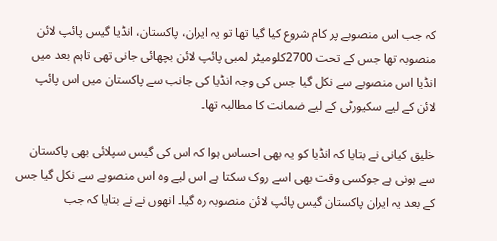کہ جب اس منصوبے پر کام شروع کیا گیا تھا تو یہ ایران، پاکستان، انڈیا گیس پائپ لائن منصوبہ تھا جس کے تحت 2700کلومیٹر لمبی پائپ لائن بچھائی جانی تھی تاہم بعد میں انڈیا اس منصوبے سے نکل گیا جس کی وجہ انڈیا کی جانب سے پاکستان میں اس پائپ لائن کے لیے سکیورٹی کے لیے ضمانت کا مطالبہ تھا۔

خلیق کیانی نے بتایا کہ انڈیا کو یہ بھی احساس ہوا کہ اس کی گیس سپلائی بھی پاکستان سے ہونی ہے جوکسی وقت بھی اسے روک سکتا ہے اس لیے وہ اس منصوبے سے نکل گیا جس کے بعد یہ ایران پاکستان گیس پائپ لائن منصوبہ رہ گیا۔ انھوں نے نے بتایا کہ جب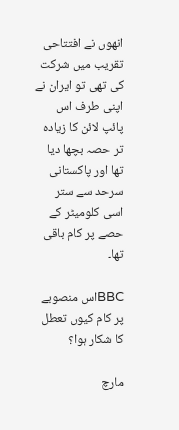انھوں نے افتتاحی تقریب میں شرکت کی تھی تو ایران نے اپنی طرف اس پائپ لائن کا زیادہ تر حصہ بچھا دیا تھا اور پاکستانی سرحد سے ستر اسی کلومیٹر کے حصے پر کام باقی تھا۔

BBCاس منصوبے پر کام کیوں تعطل کا شکار ہوا؟

مارچ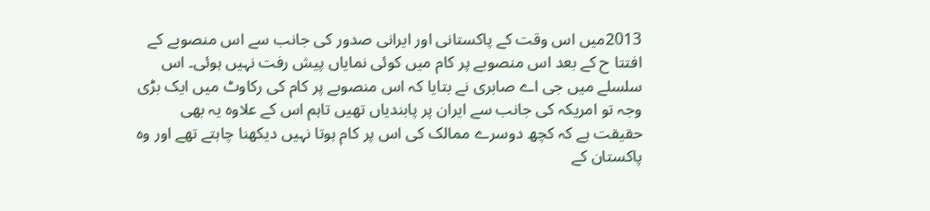2013میں اس وقت کے پاکستانی اور ایرانی صدور کی جانب سے اس منصوبے کے افتتا ح کے بعد اس منصوبے پر کام میں کوئی نمایاں پیش رفت نہیں ہوئی۔ اس سلسلے میں جی اے صابری نے بتایا کہ اس منصوبے پر کام کی رکاوٹ میں ایک بڑی وجہ تو امریکہ کی جانب سے ایران پر پابندیاں تھیں تاہم اس کے علاوہ یہ بھی حقیقت ہے کہ کچھ دوسرے ممالک کی اس پر کام ہوتا نہیں دیکھنا چاہتے تھے اور وہ پاکستان کے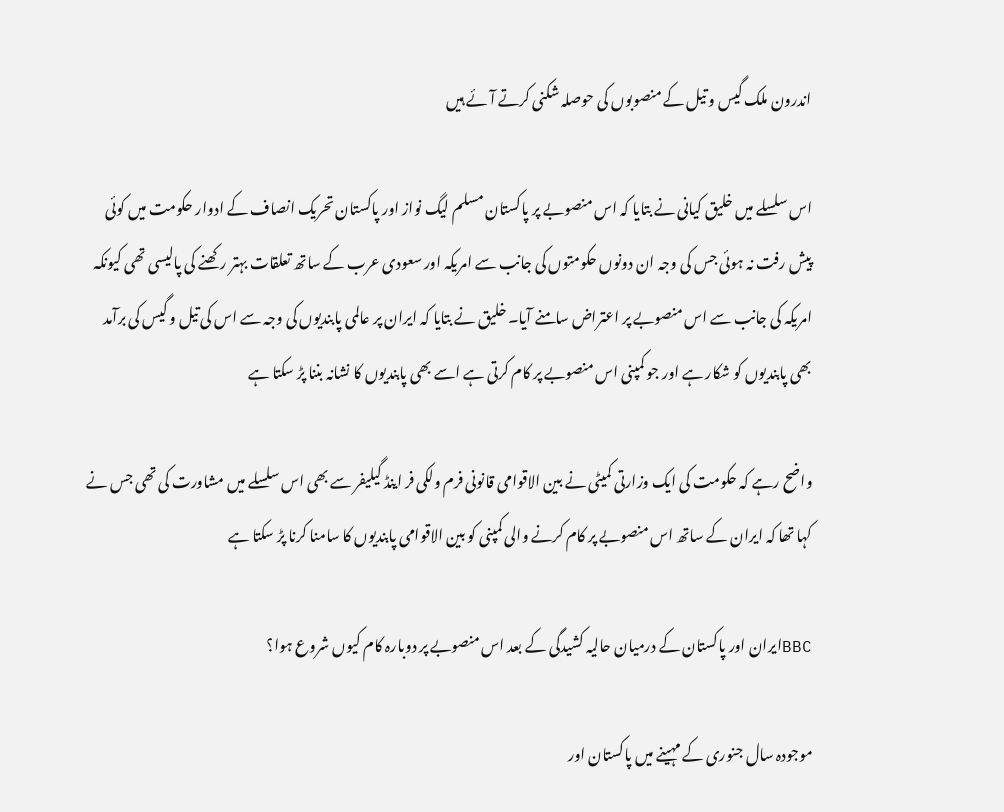اندرون ملک گیس و تیل کے منصوبوں کی حوصلہ شکنی کرتے آئے ہیں

اس سلسلے میں خلیق کیانی نے بتایا کہ اس منصوبے پر پاکستان مسلم لیگ نواز اور پاکستان تحریک انصاف کے ادوار حکومت میں کوئی پیش رفت نہ ہوئی جس کی وجہ ان دونوں حکومتوں کی جانب سے امریکہ اور سعودی عرب کے ساتھ تعلقات بہتر رکھنے کی پالیسی تھی کیونکہ امریکہ کی جانب سے اس منصوبے پر اعتراض سامنے آیا۔ خلیق نے بتایا کہ ایران پر عالمی پابندیوں کی وجہ سے اس کی تیل و گیس کی برآمد بھی پابندیوں کو شکار ہے اور جو کمپنی اس منصوبے پر کام کرتی ہے اسے بھی پابندیوں کا نشانہ بننا پڑ سکتا ہے

واضح رہے کہ حکومت کی ایک وزارتی کمیٹی نے بین الاقوامی قانونی فرم ولکی فر اینڈ گیلیفر سے بھی اس سلسلے میں مشاورت کی تھی جس نے کہا تھا کہ ایران کے ساتھ اس منصوبے پر کام کرنے والی کمپنی کو بین الاقوامی پابندیوں کا سامنا کرنا پڑ سکتا ہے

BBCایران اور پاکستان کے درمیان حالیہ کشیدگی کے بعد اس منصوبے پر دوبارہ کام کیوں شروع ہوا؟

موجودہ سال جنوری کے مہینے میں پاکستان اور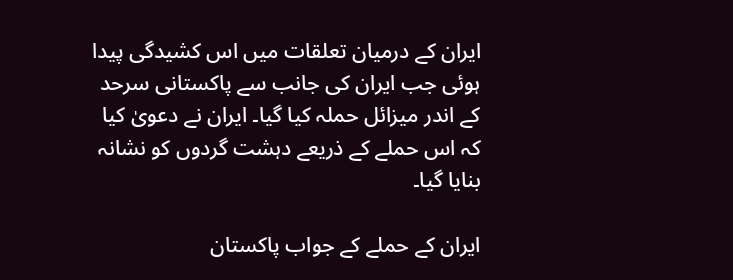ایران کے درمیان تعلقات میں اس کشیدگی پیدا ہوئی جب ایران کی جانب سے پاکستانی سرحد کے اندر میزائل حملہ کیا گیا۔ ایران نے دعویٰ کیا کہ اس حملے کے ذریعے دہشت گردوں کو نشانہ بنایا گیا۔

ایران کے حملے کے جواب پاکستان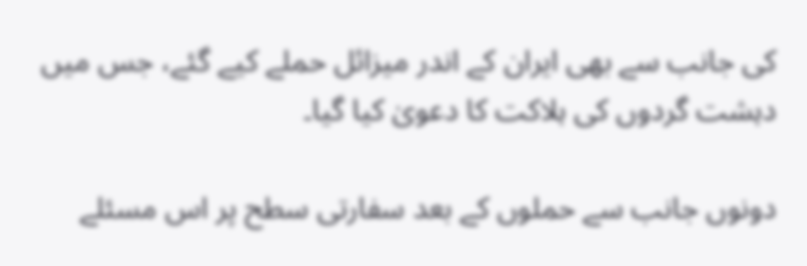کی جانب سے بھی ایران کے اندر میزائل حملے کیے گئے، جس میں دہشت گردوں کی ہلاکت کا دعویٰ کیا گیا۔

دونوں جانب سے حملوں کے بعد سفارتی سطح پر اس مسئلے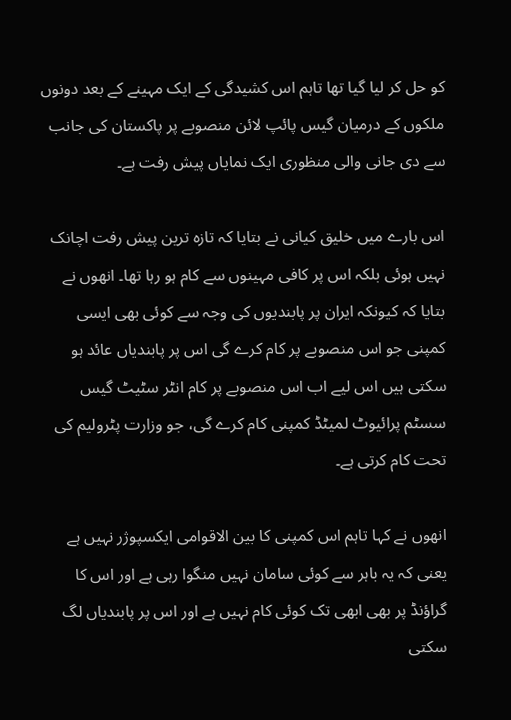کو حل کر لیا گیا تھا تاہم اس کشیدگی کے ایک مہینے کے بعد دونوں ملکوں کے درمیان گیس پائپ لائن منصوبے پر پاکستان کی جانب سے دی جانی والی منظوری ایک نمایاں پیش رفت ہے۔

اس بارے میں خلیق کیانی نے بتایا کہ تازہ ترین پیش رفت اچانک نہیں ہوئی بلکہ اس پر کافی مہینوں سے کام ہو رہا تھا۔ انھوں نے بتایا کہ کیونکہ ایران پر پابندیوں کی وجہ سے کوئی بھی ایسی کمپنی جو اس منصوبے پر کام کرے گی اس پر پابندیاں عائد ہو سکتی ہیں اس لیے اب اس منصوبے پر کام انٹر سٹیٹ گیس سسٹم پرائیوٹ لمیٹڈ کمپنی کام کرے گی، جو وزارت پٹرولیم کی تحت کام کرتی ہے۔

انھوں نے کہا تاہم اس کمپنی کا بین الاقوامی ایکسپوژر نہیں ہے یعنی کہ یہ باہر سے کوئی سامان نہیں منگوا رہی ہے اور اس کا گراؤنڈ پر بھی ابھی تک کوئی کام نہیں ہے اور اس پر پابندیاں لگ سکتی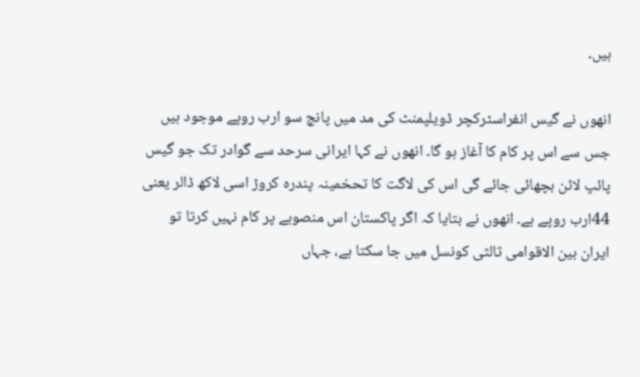ہیں۔

انھوں نے گیس انفراسٹرکچر ڈویلپمنٹ کی مد میں پانچ سو ارب روپے موجود ہیں جس سے اس پر کام کا آغاز ہو گا۔ انھوں نے کہا ایرانی سرحد سے گوادر تک جو گیس پائپ لائن بچھائی جائے گی اس کی لاگت کا تحخمینہ پندرہ کروڑ اسی لاکھ ڈالر یعنی 44ارب روپے ہے۔ انھوں نے بتایا کہ اگر پاکستان اس منصوبے پر کام نہیں کرتا تو ایران بین الاقوامی ثالثی کونسل میں جا سکتا ہے، جہاں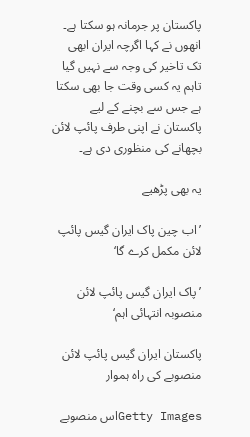پاکستان پر جرمانہ ہو سکتا ہے۔ انھوں نے کہا اگرچہ ایران ابھی تک تاخیر کی وجہ سے نہیں گیا تاہم یہ کسی وقت جا بھی سکتا ہے جس سے بچنے کے لیے پاکستان نے اپنی طرف پائپ لائن بچھانے کی منظوری دی ہے۔

یہ بھی پڑھیے

’اب چین پاک ایران گیس پائپ لائن مکمل کرے گا‘

’پاک ایران گیس پائپ لائن منصوبہ انتہائی اہم‘

پاکستان ایران گیس پائپ لائن منصوبے کی راہ ہموار

Getty Imagesاس منصوبے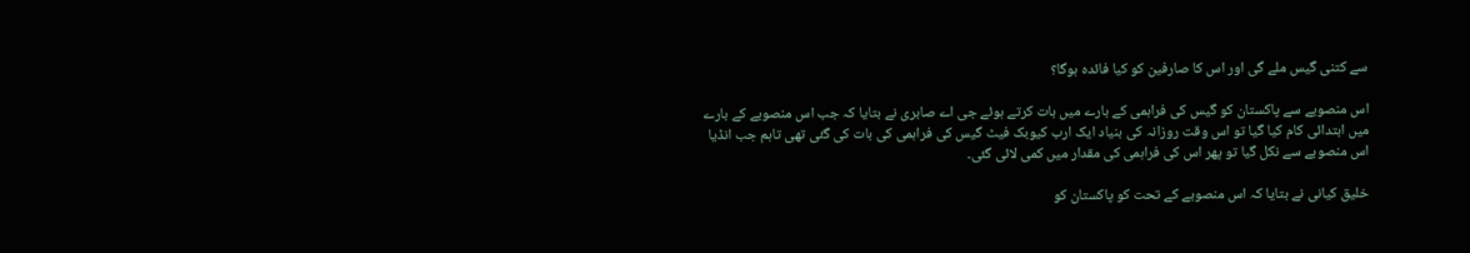سے کتنی گیس ملے گی اور اس کا صارفین کو کیا فائدہ ہوگا؟

اس منصوبے سے پاکستان کو گیس کی فراہمی کے بارے میں بات کرتے ہوئے جی اے صابری نے بتایا کہ جب اس منصوبے کے بارے میں ابتدائی کام کیا گیا تو اس وقت روزانہ کی بنیاد ایک ارب کیوبک فیٹ گیس کی فراہمی کی بات کی گئی تھی تاہم جب انڈیا اس منصوبے سے نکل گیا تو پھر اس کی فراہمی کی مقدار میں کمی لائی گئی۔

خلیق کیانی نے بتایا کہ اس منصوبے کے تحت کو پاکستان کو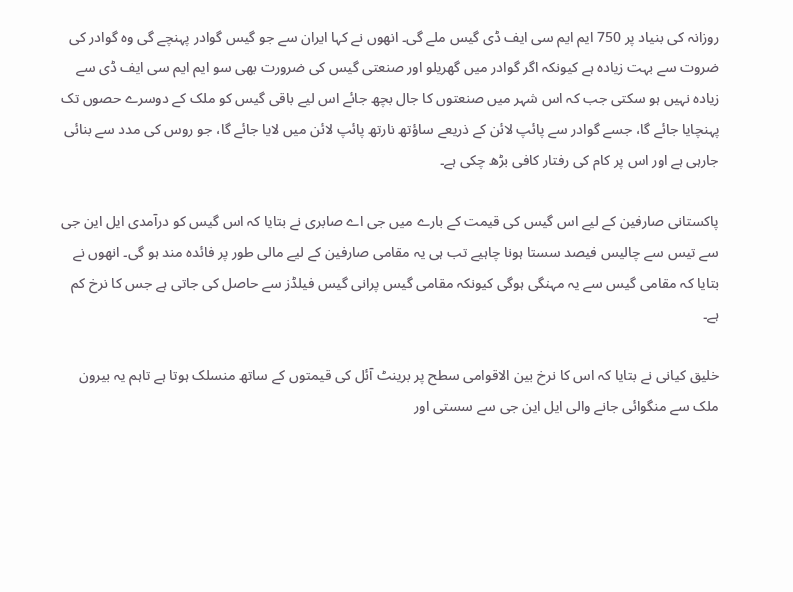روزانہ کی بنیاد پر 750 ایم ایم سی ایف ڈی گیس ملے گی۔ انھوں نے کہا ایران سے جو گیس گوادر پہنچے گی وہ گوادر کی ضروت سے بہت زیادہ ہے کیونکہ اگر گوادر میں گھریلو اور صنعتی گیس کی ضرورت بھی سو ایم ایم سی ایف ڈی سے زیادہ نہیں ہو سکتی جب کہ اس شہر میں صنعتوں کا جال بچھ جائے اس لیے باقی گیس کو ملک کے دوسرے حصوں تک پہنچایا جائے گا، جسے گوادر سے پائپ لائن کے ذریعے ساؤتھ نارتھ پائپ لائن میں لایا جائے گا، جو روس کی مدد سے بنائی جارہی ہے اور اس پر کام کی رفتار کافی بڑھ چکی ہے۔

پاکستانی صارفین کے لیے اس گیس کی قیمت کے بارے میں جی اے صابری نے بتایا کہ اس گیس کو درآمدی ایل این جی سے تیس سے چالیس فیصد سستا ہونا چاہیے تب ہی یہ مقامی صارفین کے لیے مالی طور پر فائدہ مند ہو گی۔ انھوں نے بتایا کہ مقامی گیس سے یہ مہنگی ہوگی کیونکہ مقامی گیس پرانی گیس فیلڈز سے حاصل کی جاتی ہے جس کا نرخ کم ہے۔

خلیق کیانی نے بتایا کہ اس کا نرخ بین الاقوامی سطح پر برینٹ آئل کی قیمتوں کے ساتھ منسلک ہوتا ہے تاہم یہ بیرون ملک سے منگوائی جانے والی ایل این جی سے سستی اور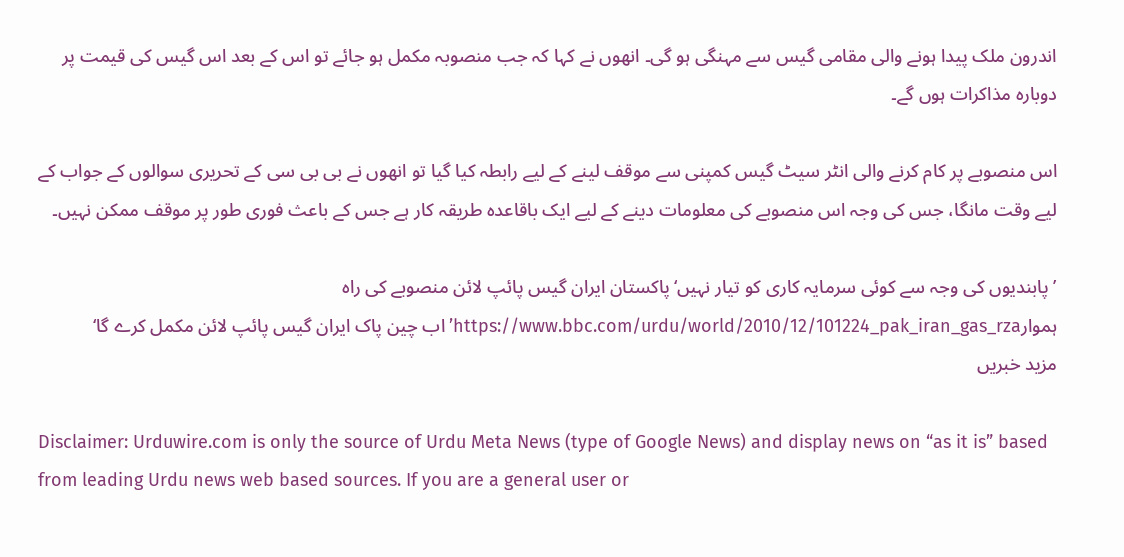اندرون ملک پیدا ہونے والی مقامی گیس سے مہنگی ہو گی۔ انھوں نے کہا کہ جب منصوبہ مکمل ہو جائے تو اس کے بعد اس گیس کی قیمت پر دوبارہ مذاکرات ہوں گے۔

اس منصوبے پر کام کرنے والی انٹر سیٹ گیس کمپنی سے موقف لینے کے لیے رابطہ کیا گیا تو انھوں نے بی بی سی کے تحریری سوالوں کے جواب کے لیے وقت مانگا، جس کی وجہ اس منصوبے کی معلومات دینے کے لیے ایک باقاعدہ طریقہ کار ہے جس کے باعث فوری طور پر موقف ممکن نہیں۔

’پابندیوں کی وجہ سے کوئی سرمایہ کاری کو تیار نہیں‘پاکستان ایران گیس پائپ لائن منصوبے کی راہ ہموارhttps://www.bbc.com/urdu/world/2010/12/101224_pak_iran_gas_rza’اب چین پاک ایران گیس پائپ لائن مکمل کرے گا‘
مزید خبریں

Disclaimer: Urduwire.com is only the source of Urdu Meta News (type of Google News) and display news on “as it is” based from leading Urdu news web based sources. If you are a general user or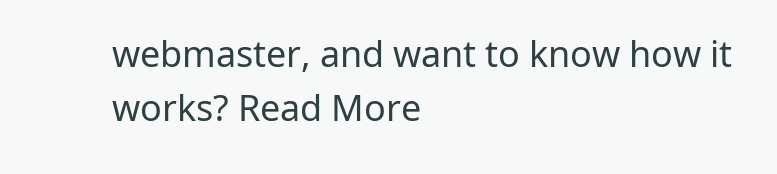webmaster, and want to know how it works? Read More